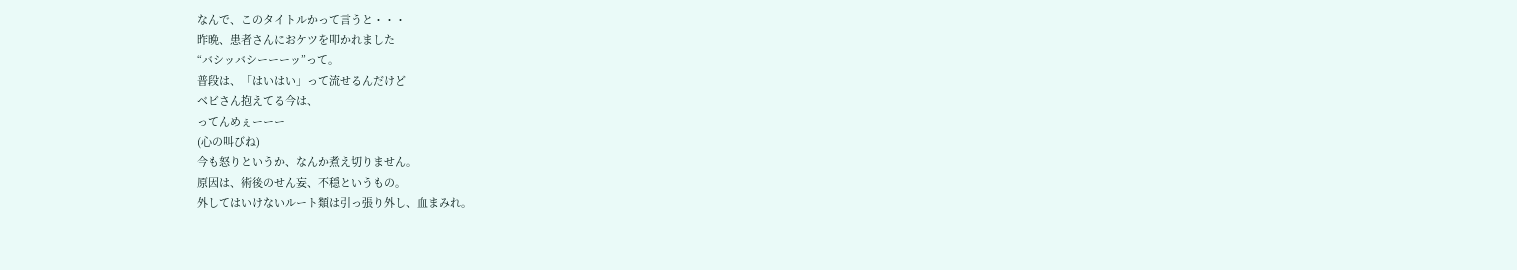なんで、このタイトルかって言うと・・・
昨晩、患者さんにおケツを叩かれました
“バシッバシーーーッ”って。
普段は、「はいはい」って流せるんだけど
ベビさん抱えてる今は、
ってんめぇーーー
(心の叫びね)
今も怒りというか、なんか煮え切りません。
原因は、術後のせん妄、不穏というもの。
外してはいけないルート類は引っ張り外し、血まみれ。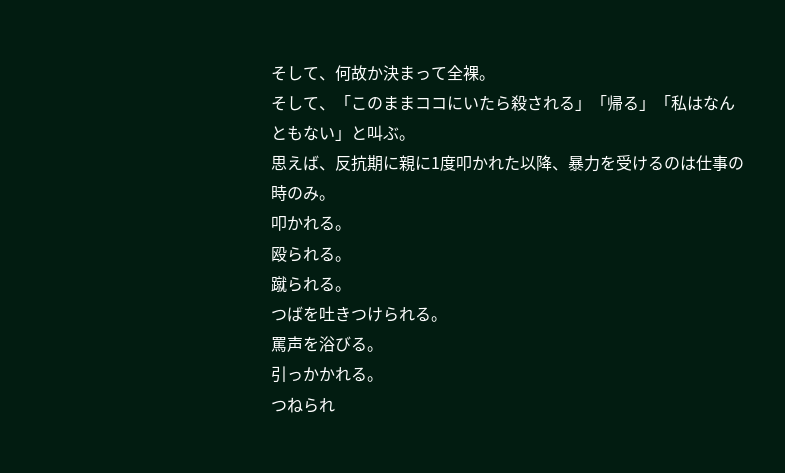そして、何故か決まって全裸。
そして、「このままココにいたら殺される」「帰る」「私はなんともない」と叫ぶ。
思えば、反抗期に親に1度叩かれた以降、暴力を受けるのは仕事の時のみ。
叩かれる。
殴られる。
蹴られる。
つばを吐きつけられる。
罵声を浴びる。
引っかかれる。
つねられ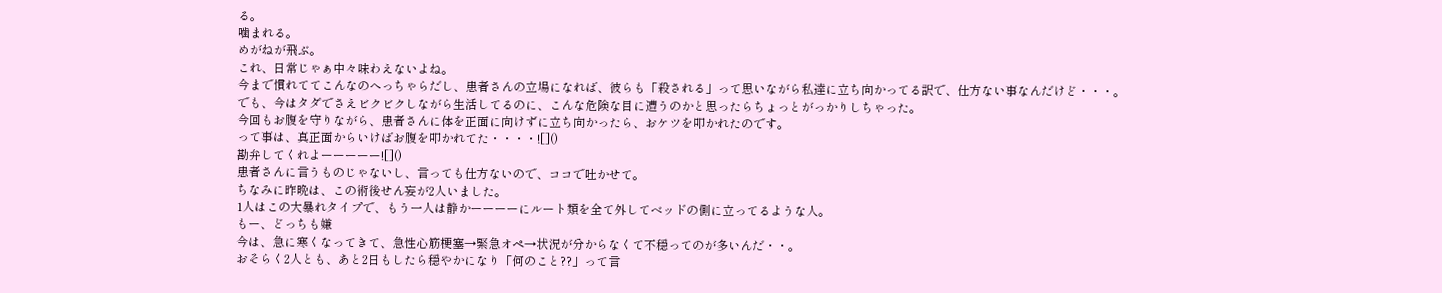る。
噛まれる。
めがねが飛ぶ。
これ、日常じゃぁ中々味わえないよね。
今まで慣れててこんなのへっちゃらだし、患者さんの立場になれば、彼らも「殺される」って思いながら私達に立ち向かってる訳で、仕方ない事なんだけど・・・。
でも、今はタダでさえビクビクしながら生活してるのに、こんな危険な目に遭うのかと思ったらちょっとがっかりしちゃった。
今回もお腹を守りながら、患者さんに体を正面に向けずに立ち向かったら、おケツを叩かれたのです。
って事は、真正面からいけばお腹を叩かれてた・・・・![]()
勘弁してくれよーーーーー![]()
患者さんに言うものじゃないし、言っても仕方ないので、ココで吐かせて。
ちなみに昨晩は、この術後せん妄が2人いました。
1人はこの大暴れタイプで、もう一人は静かーーーーにルート類を全て外してベッドの側に立ってるような人。
もー、どっちも嫌
今は、急に寒くなってきて、急性心筋梗塞→緊急オペ→状況が分からなくて不穏ってのが多いんだ・・。
おそらく2人とも、あと2日もしたら穏やかになり「何のこと??」って言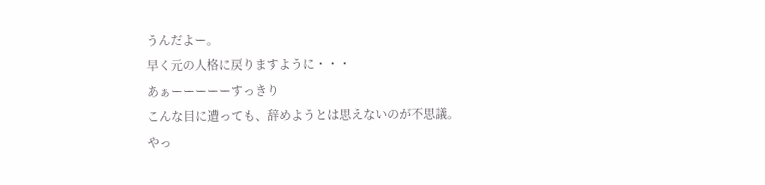うんだよー。
早く元の人格に戻りますように・・・
あぁーーーーーすっきり
こんな目に遭っても、辞めようとは思えないのが不思議。
やっ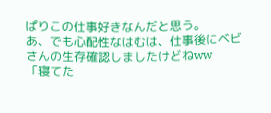ぱりこの仕事好きなんだと思う。
あ、でも心配性なはむは、仕事後にベビさんの生存確認しましたけどねww
「寝てた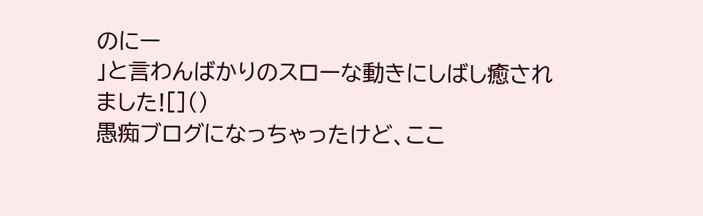のにー
」と言わんばかりのスローな動きにしばし癒されました![]()
愚痴ブログになっちゃったけど、ここ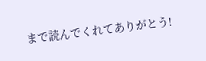まで読んでくれてありがとう!